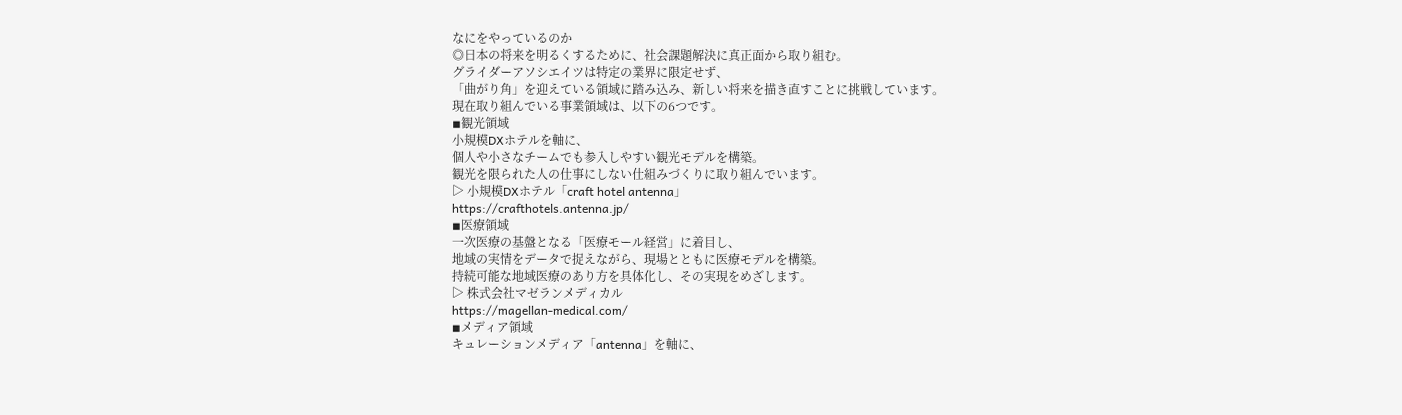なにをやっているのか
◎日本の将来を明るくするために、社会課題解決に真正面から取り組む。
グライダーアソシエイツは特定の業界に限定せず、
「曲がり角」を迎えている領域に踏み込み、新しい将来を描き直すことに挑戦しています。
現在取り組んでいる事業領域は、以下の6つです。
◾観光領域
小規模DXホテルを軸に、
個人や小さなチームでも参入しやすい観光モデルを構築。
観光を限られた人の仕事にしない仕組みづくりに取り組んでいます。
▷ 小規模DXホテル「craft hotel antenna」
https://crafthotels.antenna.jp/
◾医療領域
一次医療の基盤となる「医療モール経営」に着目し、
地域の実情をデータで捉えながら、現場とともに医療モデルを構築。
持続可能な地域医療のあり方を具体化し、その実現をめざします。
▷ 株式会社マゼランメディカル
https://magellan-medical.com/
◾メディア領域
キュレーションメディア「antenna」を軸に、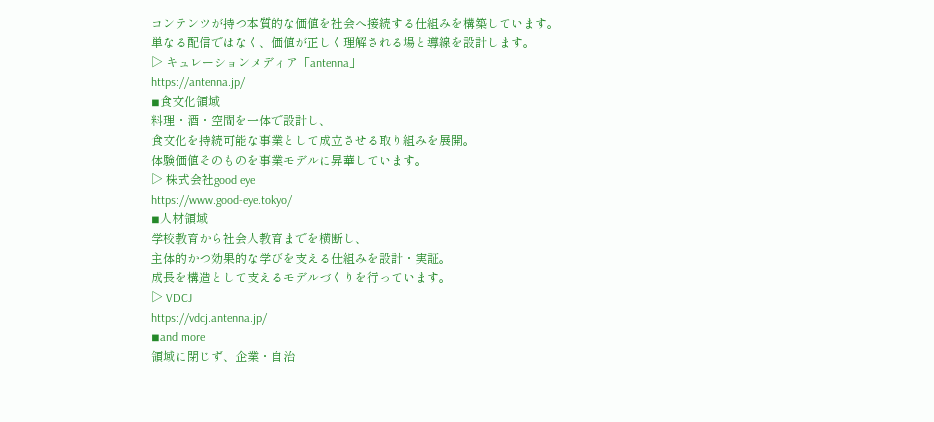コンテンツが持つ本質的な価値を社会へ接続する仕組みを構築しています。
単なる配信ではなく、価値が正しく理解される場と導線を設計します。
▷ キュレーションメディア「antenna」
https://antenna.jp/
◾食文化領域
料理・酒・空間を一体で設計し、
食文化を持続可能な事業として成立させる取り組みを展開。
体験価値そのものを事業モデルに昇華しています。
▷ 株式会社good eye
https://www.good-eye.tokyo/
◾人材領域
学校教育から社会人教育までを横断し、
主体的かつ効果的な学びを支える仕組みを設計・実証。
成長を構造として支えるモデルづくりを行っています。
▷ VDCJ
https://vdcj.antenna.jp/
◾and more
領域に閉じず、企業・自治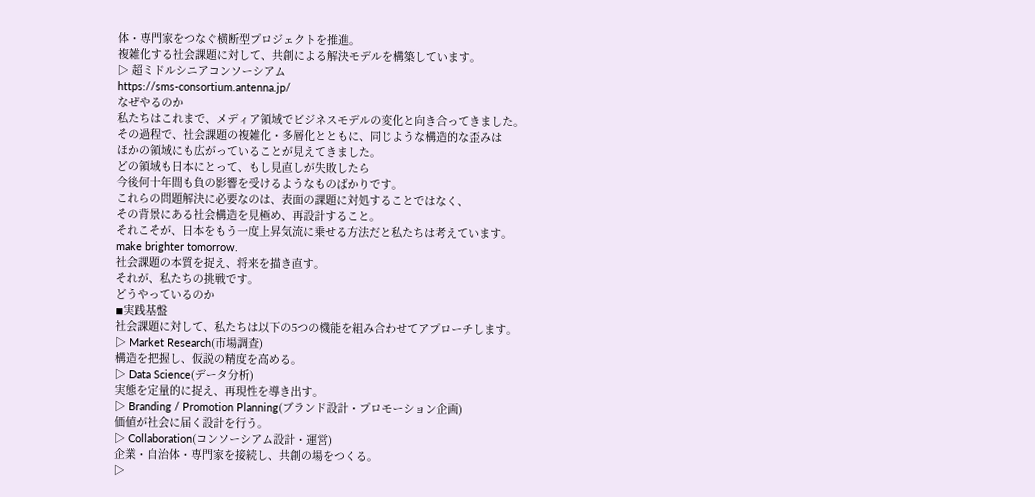体・専門家をつなぐ横断型プロジェクトを推進。
複雑化する社会課題に対して、共創による解決モデルを構築しています。
▷ 超ミドルシニアコンソーシアム
https://sms-consortium.antenna.jp/
なぜやるのか
私たちはこれまで、メディア領域でビジネスモデルの変化と向き合ってきました。
その過程で、社会課題の複雑化・多層化とともに、同じような構造的な歪みは
ほかの領域にも広がっていることが見えてきました。
どの領域も日本にとって、もし見直しが失敗したら
今後何十年間も負の影響を受けるようなものばかりです。
これらの問題解決に必要なのは、表面の課題に対処することではなく、
その背景にある社会構造を見極め、再設計すること。
それこそが、日本をもう一度上昇気流に乗せる方法だと私たちは考えています。
make brighter tomorrow.
社会課題の本質を捉え、将来を描き直す。
それが、私たちの挑戦です。
どうやっているのか
◾実践基盤
社会課題に対して、私たちは以下の5つの機能を組み合わせてアプローチします。
▷ Market Research(市場調査)
構造を把握し、仮説の精度を高める。
▷ Data Science(データ分析)
実態を定量的に捉え、再現性を導き出す。
▷ Branding / Promotion Planning(ブランド設計・プロモーション企画)
価値が社会に届く設計を行う。
▷ Collaboration(コンソーシアム設計・運営)
企業・自治体・専門家を接続し、共創の場をつくる。
▷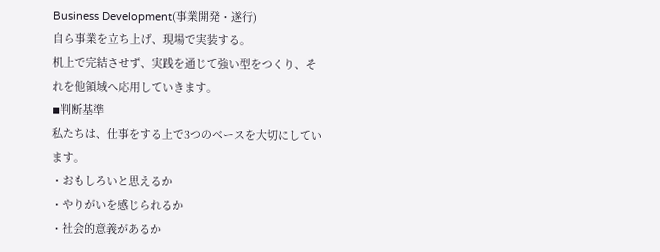Business Development(事業開発・遂行)
自ら事業を立ち上げ、現場で実装する。
机上で完結させず、実践を通じて強い型をつくり、それを他領域へ応用していきます。
◾判断基準
私たちは、仕事をする上で3つのベースを大切にしています。
・おもしろいと思えるか
・やりがいを感じられるか
・社会的意義があるか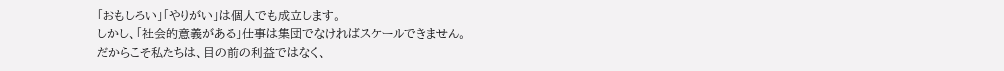「おもしろい」「やりがい」は個人でも成立します。
しかし、「社会的意義がある」仕事は集団でなければスケールできません。
だからこそ私たちは、目の前の利益ではなく、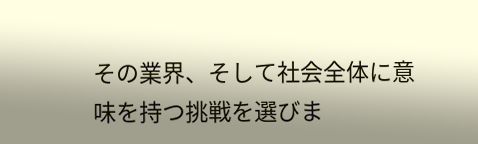その業界、そして社会全体に意味を持つ挑戦を選びま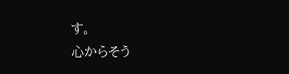す。
心からそう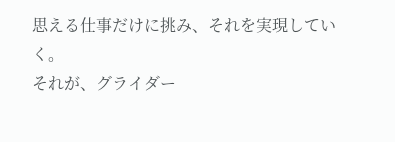思える仕事だけに挑み、それを実現していく。
それが、グライダー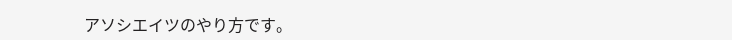アソシエイツのやり方です。